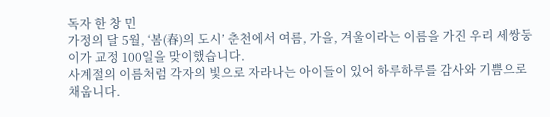독자 한 창 민
가정의 달 5월, ‘봄(春)의 도시’ 춘천에서 여름, 가을, 겨울이라는 이름을 가진 우리 세쌍둥이가 교정 100일을 맞이했습니다.
사계절의 이름처럼 각자의 빛으로 자라나는 아이들이 있어 하루하루를 감사와 기쁨으로 채웁니다.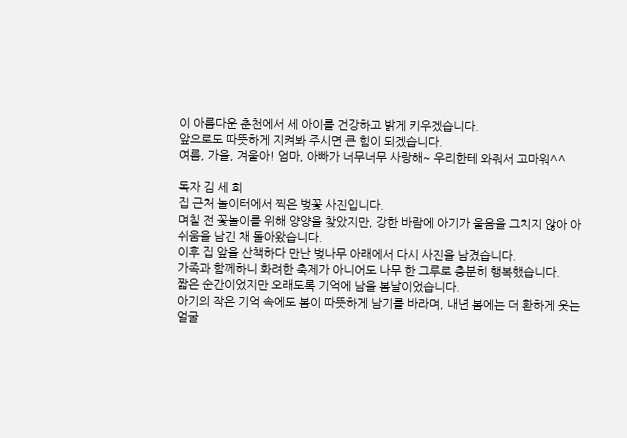이 아름다운 춘천에서 세 아이를 건강하고 밝게 키우겠습니다.
앞으로도 따뜻하게 지켜봐 주시면 큰 힘이 되겠습니다.
여름, 가을, 겨울아! 엄마, 아빠가 너무너무 사랑해~ 우리한테 와줘서 고마워^^

독자 김 세 희
집 근처 놀이터에서 찍은 벚꽃 사진입니다.
며칠 전 꽃놀이를 위해 양양을 찾았지만, 강한 바람에 아기가 울음을 그치지 않아 아쉬움을 남긴 채 돌아왔습니다.
이후 집 앞을 산책하다 만난 벚나무 아래에서 다시 사진을 남겼습니다.
가족과 함께하니 화려한 축제가 아니어도 나무 한 그루로 충분히 행복했습니다.
짧은 순간이었지만 오래도록 기억에 남을 봄날이었습니다.
아기의 작은 기억 속에도 봄이 따뜻하게 남기를 바라며, 내년 봄에는 더 환하게 웃는 얼굴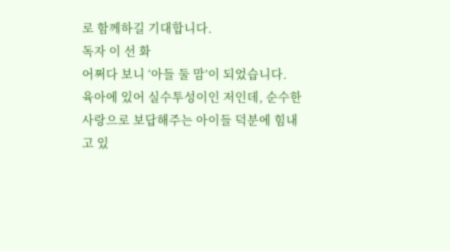로 함께하길 기대합니다.
독자 이 선 화
어쩌다 보니 ‘아들 둘 맘’이 되었습니다.
육아에 있어 실수투성이인 저인데, 순수한 사랑으로 보답해주는 아이들 덕분에 힘내고 있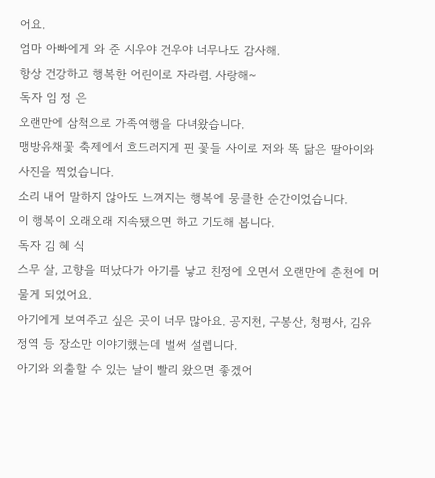어요.
엄마 아빠에게 와 준 시우야 건우야 너무나도 감사해.
항상 건강하고 행복한 어린이로 자라렴. 사랑해~
독자 임 정 은
오랜만에 삼척으로 가족여행을 다녀왔습니다.
맹방유채꽃 축제에서 흐드러지게 핀 꽃들 사이로 저와 똑 닮은 딸아이와 사진을 찍었습니다.
소리 내어 말하지 않아도 느껴지는 행복에 뭉클한 순간이었습니다.
이 행복이 오래오래 지속됐으면 하고 기도해 봅니다.
독자 김 혜 식
스무 살, 고향을 떠났다가 아기를 낳고 친정에 오면서 오랜만에 춘천에 머물게 되었어요.
아기에게 보여주고 싶은 곳이 너무 많아요. 공지천, 구봉산, 청평사, 김유정역 등 장소만 이야기했는데 벌써 설렙니다.
아기와 외출할 수 있는 날이 빨리 왔으면 좋겠어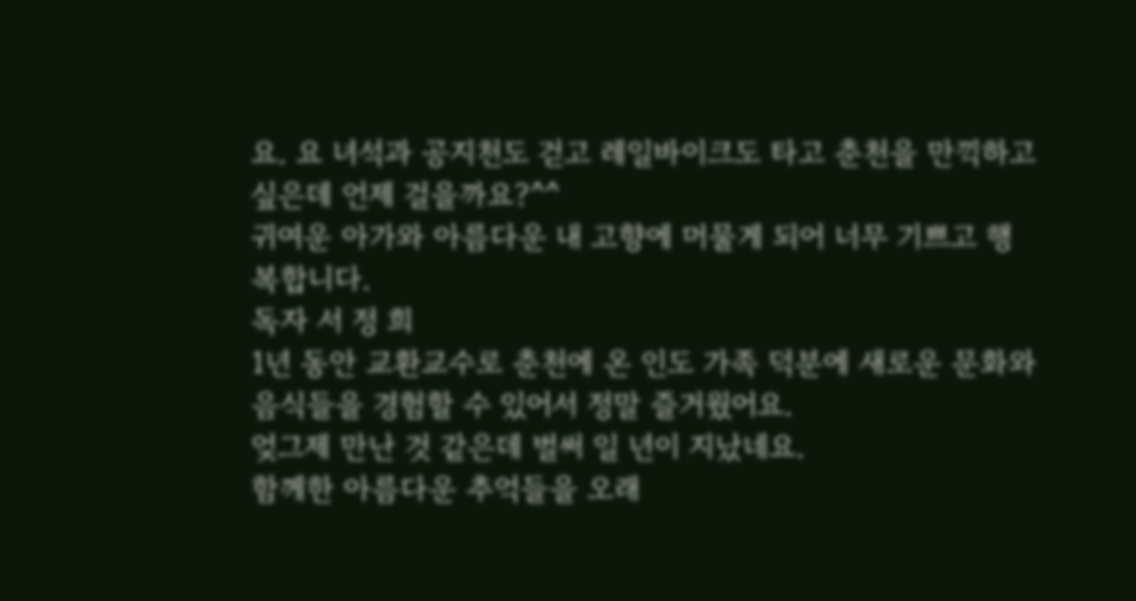요. 요 녀석과 공지천도 걷고 레일바이크도 타고 춘천을 만끽하고 싶은데 언제 걸을까요?^^
귀여운 아가와 아름다운 내 고향에 머물게 되어 너무 기쁘고 행복합니다.
독자 서 정 희
1년 동안 교환교수로 춘천에 온 인도 가족 덕분에 새로운 문화와 음식들을 경험할 수 있어서 정말 즐거웠어요.
엊그제 만난 것 같은데 벌써 일 년이 지났네요.
함께한 아름다운 추억들을 오래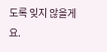도록 잊지 않을게요.